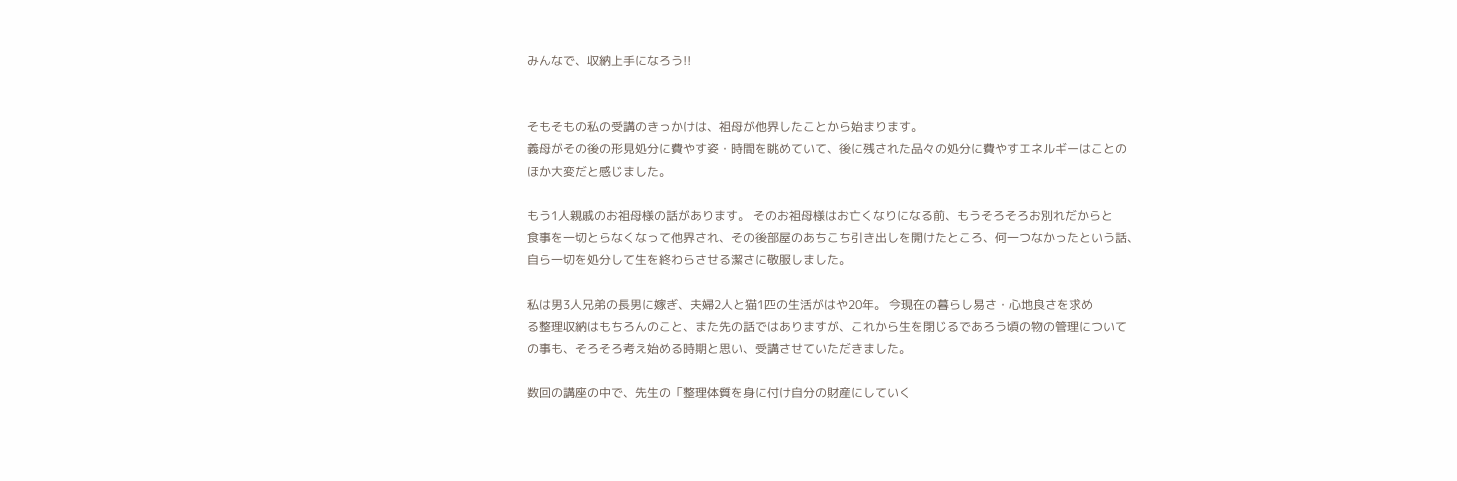みんなで、収納上手になろう!!


そもそもの私の受講のきっかけは、祖母が他界したことから始まります。
義母がその後の形見処分に費やす姿・時間を眺めていて、後に残された品々の処分に費やすエネルギーはことの
ほか大変だと感じました。

もう1人親戚のお祖母様の話があります。 そのお祖母様はお亡くなりになる前、もうそろそろお別れだからと
食事を一切とらなくなって他界され、その後部屋のあちこち引き出しを開けたところ、何一つなかったという話、
自ら一切を処分して生を終わらさせる潔さに敬服しました。

私は男3人兄弟の長男に嫁ぎ、夫婦2人と猫1匹の生活がはや20年。 今現在の暮らし易さ・心地良さを求め
る整理収納はもちろんのこと、また先の話ではありますが、これから生を閉じるであろう頃の物の管理について
の事も、そろそろ考え始める時期と思い、受講させていただきました。

数回の講座の中で、先生の「整理体質を身に付け自分の財産にしていく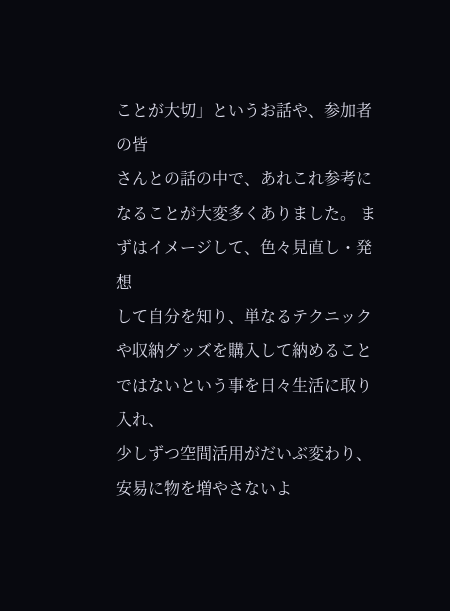ことが大切」というお話や、参加者の皆
さんとの話の中で、あれこれ参考になることが大変多くありました。 まずはイメージして、色々見直し・発想
して自分を知り、単なるテクニックや収納グッズを購入して納めることではないという事を日々生活に取り入れ、
少しずつ空間活用がだいぶ変わり、安易に物を増やさないよ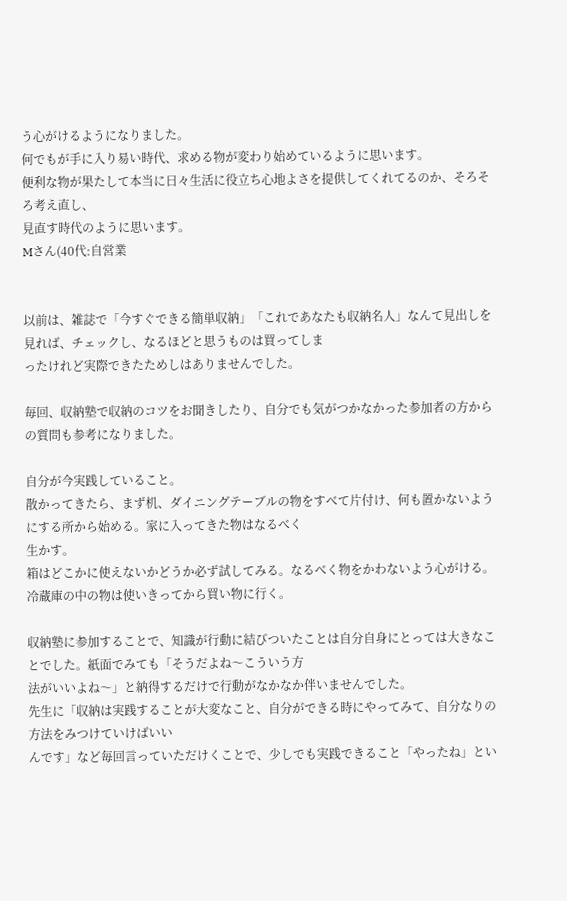う心がけるようになりました。
何でもが手に入り易い時代、求める物が変わり始めているように思います。
便利な物が果たして本当に日々生活に役立ち心地よさを提供してくれてるのか、そろそろ考え直し、
見直す時代のように思います。
Mさん(40代:自営業


以前は、雑誌で「今すぐできる簡単収納」「これであなたも収納名人」なんて見出しを見れば、チェックし、なるほどと思うものは買ってしま
ったけれど実際できたためしはありませんでした。

毎回、収納塾で収納のコツをお聞きしたり、自分でも気がつかなかった参加者の方からの質問も参考になりました。

自分が今実践していること。
散かってきたら、まず机、ダイニングテーブルの物をすべて片付け、何も置かないようにする所から始める。家に入ってきた物はなるべく
生かす。
箱はどこかに使えないかどうか必ず試してみる。なるべく物をかわないよう心がける。冷蔵庫の中の物は使いきってから買い物に行く。

収納塾に参加することで、知識が行動に結びついたことは自分自身にとっては大きなことでした。紙面でみても「そうだよね〜こういう方
法がいいよね〜」と納得するだけで行動がなかなか伴いませんでした。
先生に「収納は実践することが大変なこと、自分ができる時にやってみて、自分なりの方法をみつけていけばいい
んです」など毎回言っていただけくことで、少しでも実践できること「やったね」とい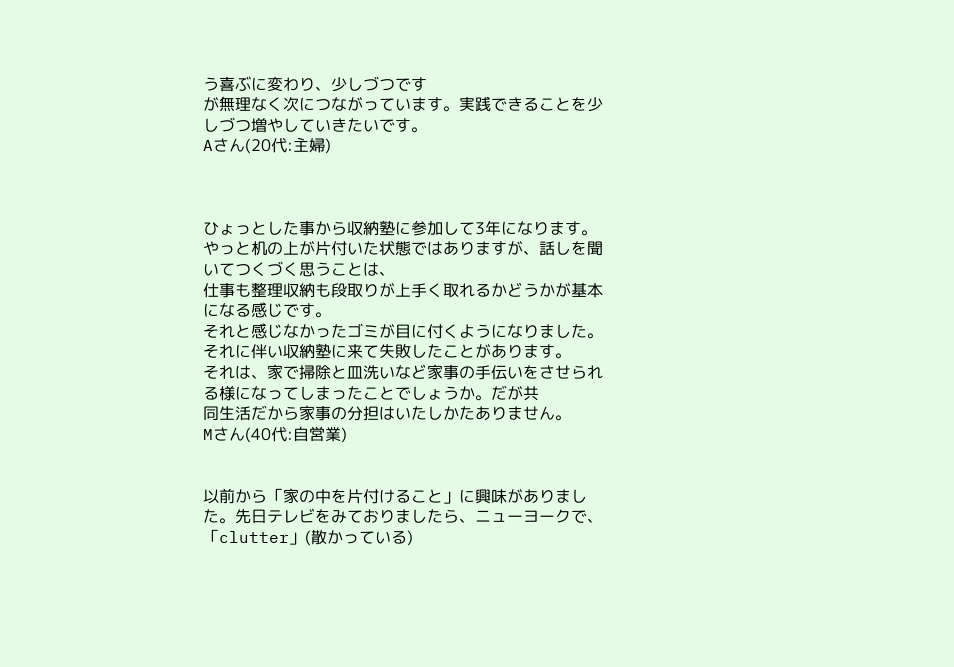う喜ぶに変わり、少しづつです
が無理なく次につながっています。実践できることを少しづつ増やしていきたいです。
Aさん(20代:主婦)



ひょっとした事から収納塾に参加して3年になります。やっと机の上が片付いた状態ではありますが、話しを聞いてつくづく思うことは、
仕事も整理収納も段取りが上手く取れるかどうかが基本になる感じです。
それと感じなかったゴミが目に付くようになりました。それに伴い収納塾に来て失敗したことがあります。
それは、家で掃除と皿洗いなど家事の手伝いをさせられる様になってしまったことでしょうか。だが共
同生活だから家事の分担はいたしかたありません。
Mさん(40代:自営業)


以前から「家の中を片付けること」に興味がありました。先日テレビをみておりましたら、ニューヨークで、「clutter」(散かっている)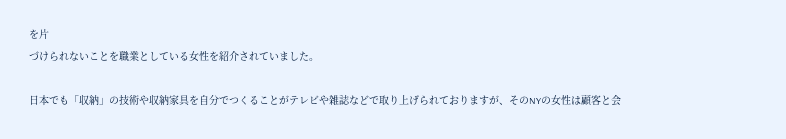を片
づけられないことを職業としている女性を紹介されていました。

日本でも「収納」の技術や収納家具を自分でつくることがテレビや雑誌などで取り上げられておりますが、そのNYの女性は顧客と会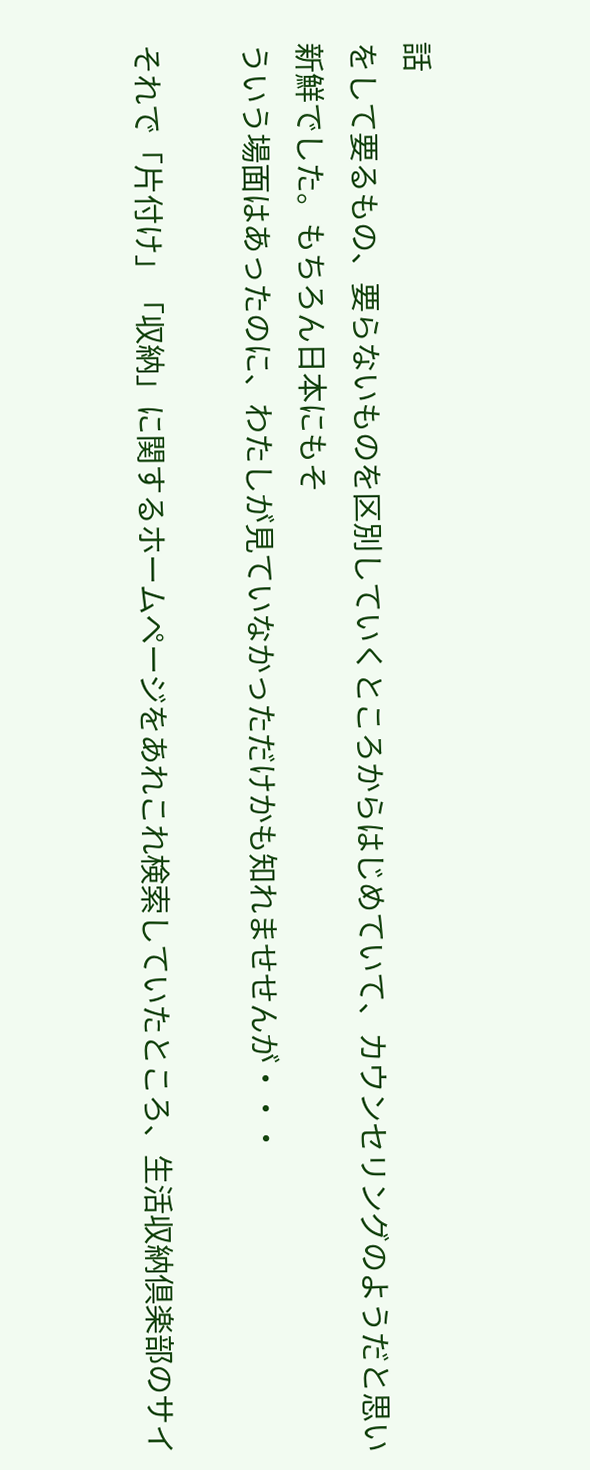話
をして要るもの、要らないものを区別していくところからはじめていて、カウンセリングのようだと思い新鮮でした。もちろん日本にもそ
ういう場面はあったのに、わたしが見ていなかっただけかも知れませせんが・・・

それで「片付け」「収納」に関するホームページをあれこれ検索していたところ、生活収納倶楽部のサイ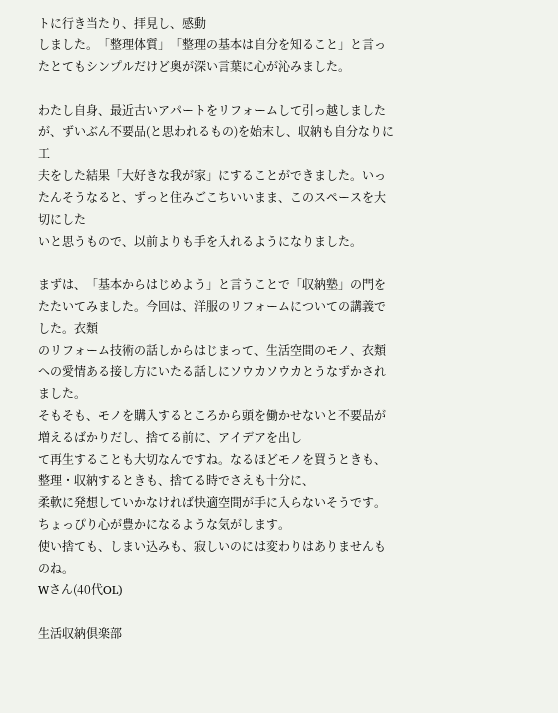トに行き当たり、拝見し、感動
しました。「整理体質」「整理の基本は自分を知ること」と言ったとてもシンプルだけど奥が深い言葉に心が沁みました。

わたし自身、最近古いアパートをリフォームして引っ越しましたが、ずいぶん不要品(と思われるもの)を始末し、収納も自分なりに工
夫をした結果「大好きな我が家」にすることができました。いったんそうなると、ずっと住みごこちいいまま、このスペースを大切にした
いと思うもので、以前よりも手を入れるようになりました。

まずは、「基本からはじめよう」と言うことで「収納塾」の門をたたいてみました。今回は、洋服のリフォームについての講義でした。衣類
のリフォーム技術の話しからはじまって、生活空間のモノ、衣類への愛情ある接し方にいたる話しにソウカソウカとうなずかされました。
そもそも、モノを購入するところから頭を働かせないと不要品が増えるばかりだし、捨てる前に、アイデアを出し
て再生することも大切なんですね。なるほどモノを買うときも、整理・収納するときも、捨てる時でさえも十分に、
柔軟に発想していかなければ快適空間が手に入らないそうです。ちょっぴり心が豊かになるような気がします。
使い捨ても、しまい込みも、寂しいのには変わりはありませんものね。
Wさん(40代OL)

生活収納倶楽部